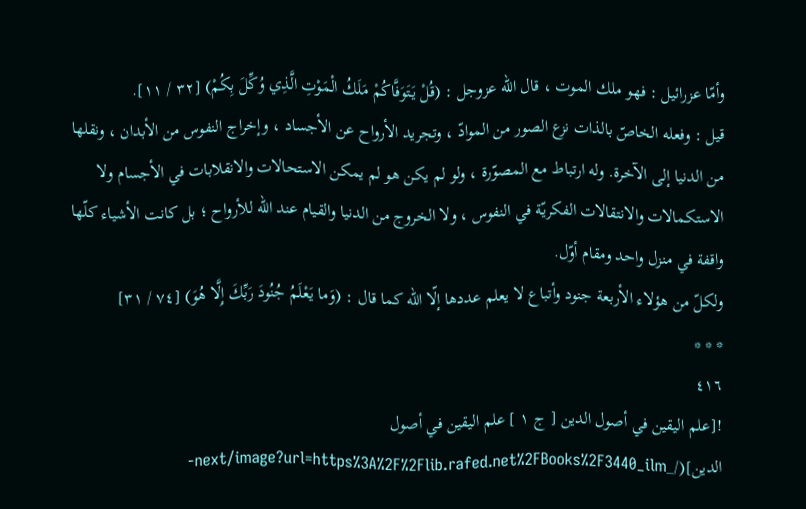وأمّا عزرائيل : فهو ملك الموت ، قال الله عزوجل : (قُلْ يَتَوَفَّاكُمْ مَلَكُ الْمَوْتِ الَّذِي وُكِّلَ بِكُمْ) [٣٢ / ١١].
قيل : وفعله الخاصّ بالذات نزع الصور من الموادّ ، وتجريد الأرواح عن الأجساد ، وإخراج النفوس من الأبدان ، ونقلها من الدنيا إلى الآخرة. وله ارتباط مع المصوّرة ، ولو لم يكن هو لم يمكن الاستحالات والانقلابات في الأجسام ولا الاستكمالات والانتقالات الفكريّة في النفوس ، ولا الخروج من الدنيا والقيام عند الله للأرواح ؛ بل كانت الأشياء كلّها واقفة في منزل واحد ومقام أوّل.
ولكلّ من هؤلاء الأربعة جنود وأتباع لا يعلم عددها إلّا الله كما قال : (وَما يَعْلَمُ جُنُودَ رَبِّكَ إِلَّا هُوَ) [٧٤ / ٣١]
* * *
٤١٦
![علم اليقين في أصول الدين [ ج ١ ] علم اليقين في أصول الدين](/_next/image?url=https%3A%2F%2Flib.rafed.net%2FBooks%2F3440_ilm-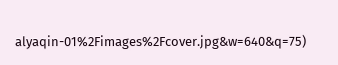alyaqin-01%2Fimages%2Fcover.jpg&w=640&q=75)